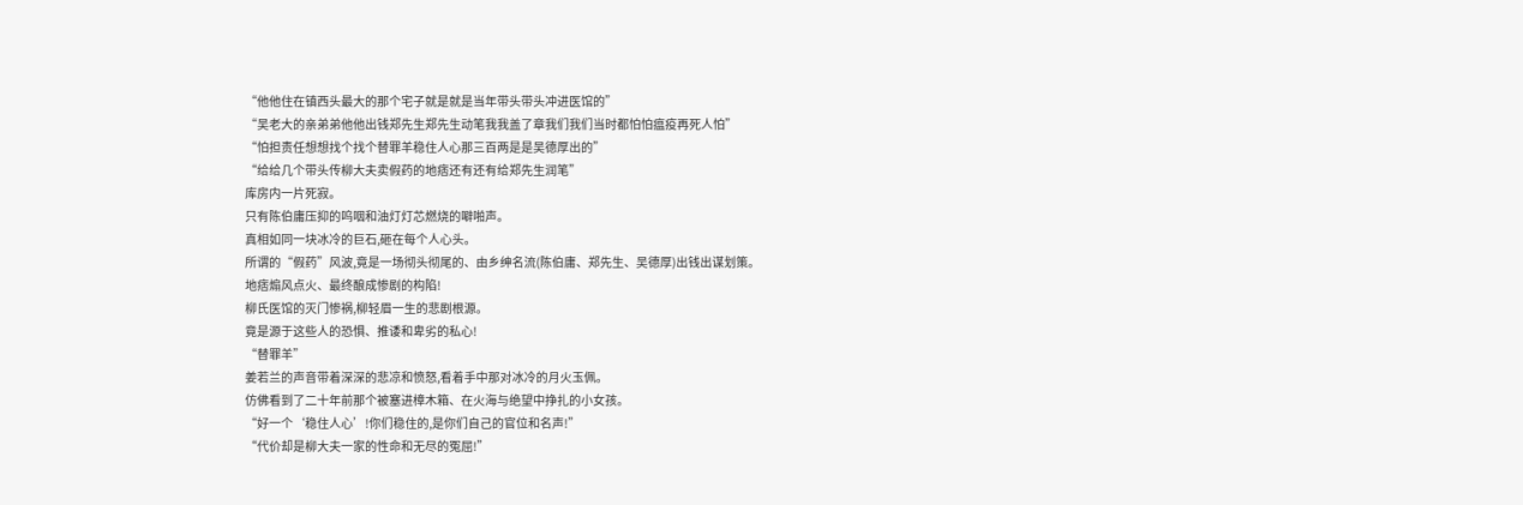“他他住在镇西头最大的那个宅子就是就是当年带头带头冲进医馆的”
“吴老大的亲弟弟他他出钱郑先生郑先生动笔我我盖了章我们我们当时都怕怕瘟疫再死人怕”
“怕担责任想想找个找个替罪羊稳住人心那三百两是是吴德厚出的”
“给给几个带头传柳大夫卖假药的地痞还有还有给郑先生润笔”
库房内一片死寂。
只有陈伯庸压抑的呜咽和油灯灯芯燃烧的噼啪声。
真相如同一块冰冷的巨石,砸在每个人心头。
所谓的“假药”风波,竟是一场彻头彻尾的、由乡绅名流(陈伯庸、郑先生、吴德厚)出钱出谋划策。
地痞煽风点火、最终酿成惨剧的构陷!
柳氏医馆的灭门惨祸,柳轻眉一生的悲剧根源。
竟是源于这些人的恐惧、推诿和卑劣的私心!
“替罪羊”
姜若兰的声音带着深深的悲凉和愤怒,看着手中那对冰冷的月火玉佩。
仿佛看到了二十年前那个被塞进樟木箱、在火海与绝望中挣扎的小女孩。
“好一个‘稳住人心’!你们稳住的,是你们自己的官位和名声!”
“代价却是柳大夫一家的性命和无尽的冤屈!”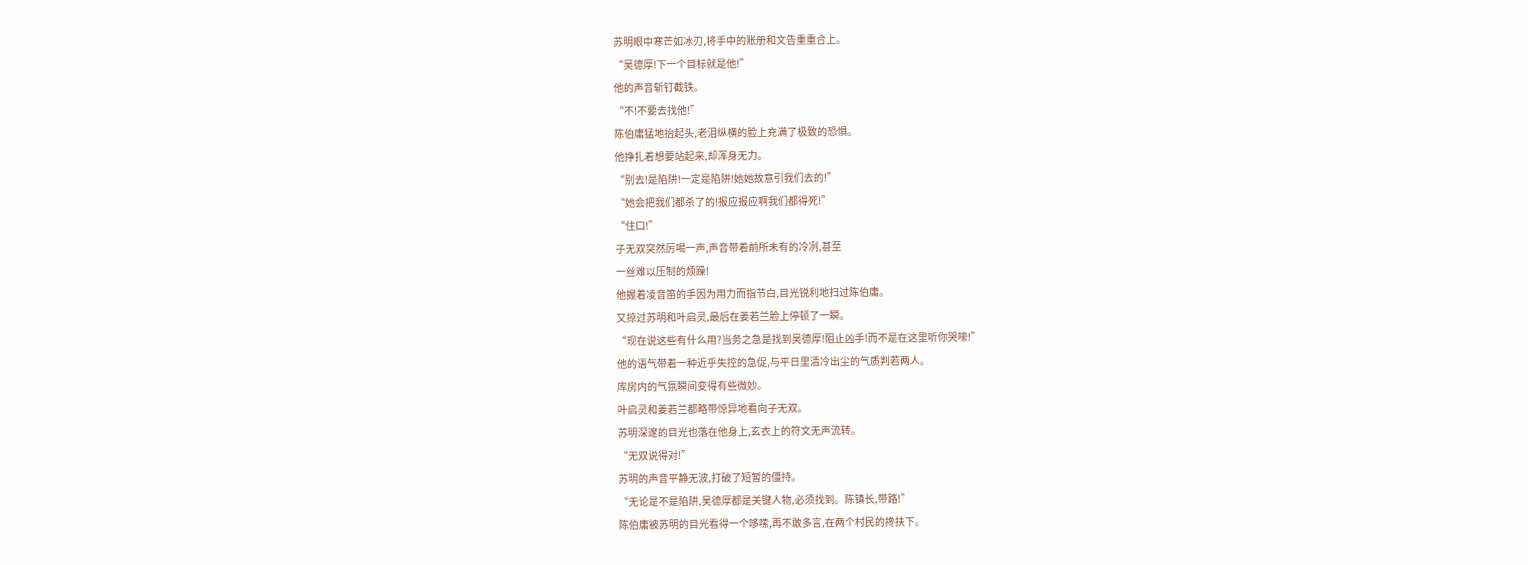苏明眼中寒芒如冰刃,将手中的账册和文告重重合上。
“吴德厚!下一个目标就是他!”
他的声音斩钉截铁。
“不!不要去找他!”
陈伯庸猛地抬起头,老泪纵横的脸上充满了极致的恐惧。
他挣扎着想要站起来,却浑身无力。
“别去!是陷阱!一定是陷阱!她她故意引我们去的!”
“她会把我们都杀了的!报应报应啊我们都得死!”
“住口!”
子无双突然厉喝一声,声音带着前所未有的冷冽,甚至
一丝难以压制的烦躁!
他握着凌音笛的手因为用力而指节白,目光锐利地扫过陈伯庸。
又掠过苏明和叶启灵,最后在姜若兰脸上停顿了一瞬。
“现在说这些有什么用?当务之急是找到吴德厚!阻止凶手!而不是在这里听你哭嚎!”
他的语气带着一种近乎失控的急促,与平日里清冷出尘的气质判若两人。
库房内的气氛瞬间变得有些微妙。
叶启灵和姜若兰都略带惊异地看向子无双。
苏明深邃的目光也落在他身上,玄衣上的符文无声流转。
“无双说得对!”
苏明的声音平静无波,打破了短暂的僵持。
“无论是不是陷阱,吴德厚都是关键人物,必须找到。陈镇长,带路!”
陈伯庸被苏明的目光看得一个哆嗦,再不敢多言,在两个村民的搀扶下。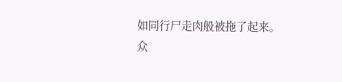如同行尸走肉般被拖了起来。
众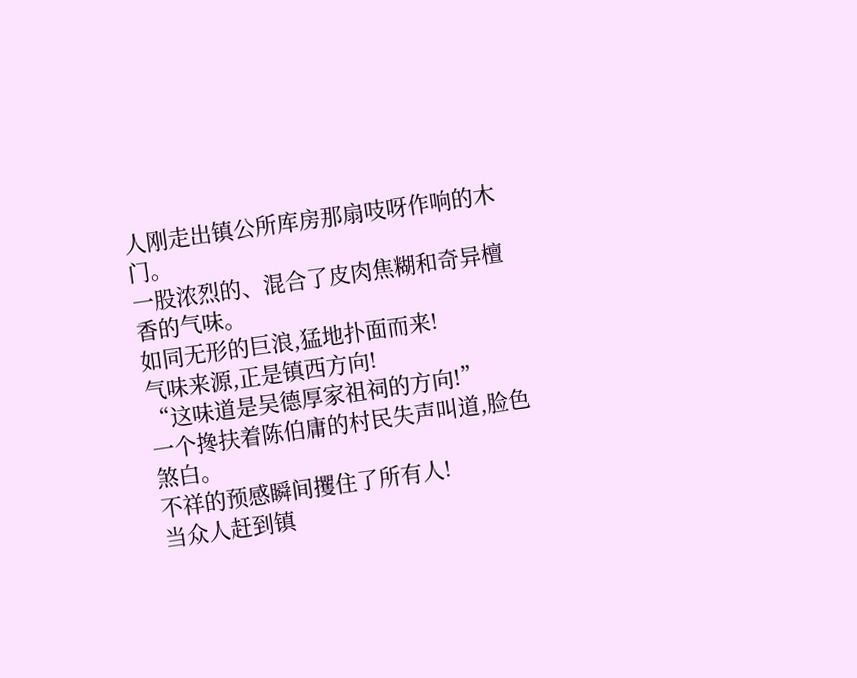人刚走出镇公所库房那扇吱呀作响的木门。
一股浓烈的、混合了皮肉焦糊和奇异檀香的气味。
如同无形的巨浪,猛地扑面而来!
气味来源,正是镇西方向!
“这味道是吴德厚家祖祠的方向!”
一个搀扶着陈伯庸的村民失声叫道,脸色煞白。
不祥的预感瞬间攫住了所有人!
当众人赶到镇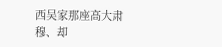西吴家那座高大肃穆、却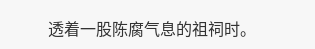透着一股陈腐气息的祖祠时。